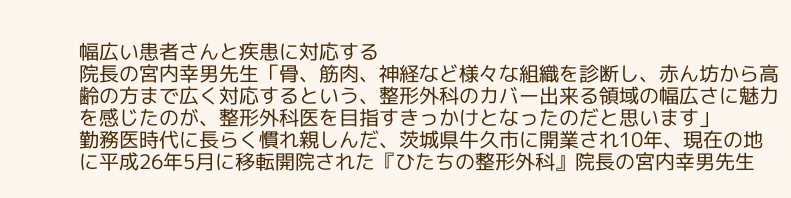幅広い患者さんと疾患に対応する
院長の宮内幸男先生「骨、筋肉、神経など様々な組織を診断し、赤ん坊から高齢の方まで広く対応するという、整形外科のカバー出来る領域の幅広さに魅力を感じたのが、整形外科医を目指すきっかけとなったのだと思います」
勤務医時代に長らく慣れ親しんだ、茨城県牛久市に開業され10年、現在の地に平成26年5月に移転開院された『ひたちの整形外科』院長の宮内幸男先生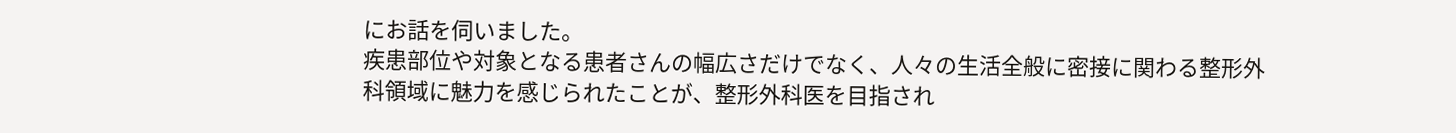にお話を伺いました。
疾患部位や対象となる患者さんの幅広さだけでなく、人々の生活全般に密接に関わる整形外科領域に魅力を感じられたことが、整形外科医を目指され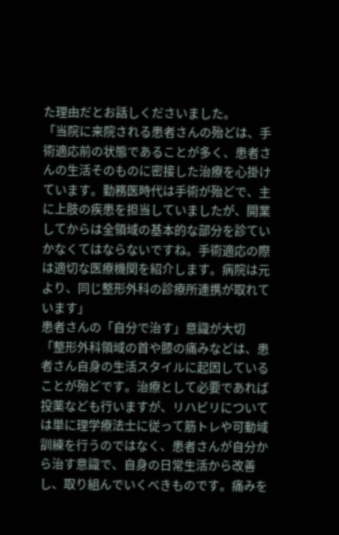た理由だとお話しくださいました。
「当院に来院される患者さんの殆どは、手術適応前の状態であることが多く、患者さんの生活そのものに密接した治療を心掛けています。勤務医時代は手術が殆どで、主に上肢の疾患を担当していましたが、開業してからは全領域の基本的な部分を診ていかなくてはならないですね。手術適応の際は適切な医療機関を紹介します。病院は元より、同じ整形外科の診療所連携が取れています」
患者さんの「自分で治す」意識が大切
「整形外科領域の首や膝の痛みなどは、患者さん自身の生活スタイルに起因していることが殆どです。治療として必要であれば投薬なども行いますが、リハビリについては単に理学療法士に従って筋トレや可動域訓練を行うのではなく、患者さんが自分から治す意識で、自身の日常生活から改善し、取り組んでいくべきものです。痛みを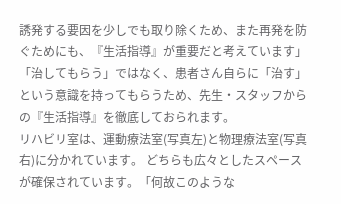誘発する要因を少しでも取り除くため、また再発を防ぐためにも、『生活指導』が重要だと考えています」
「治してもらう」ではなく、患者さん自らに「治す」という意識を持ってもらうため、先生・スタッフからの『生活指導』を徹底しておられます。
リハビリ室は、運動療法室(写真左)と物理療法室(写真右)に分かれています。 どちらも広々としたスペースが確保されています。「何故このような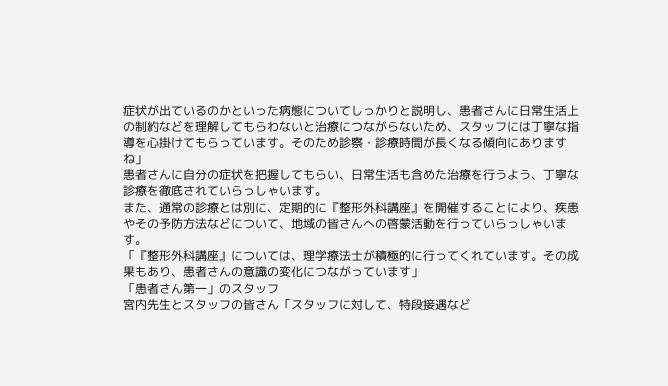症状が出ているのかといった病態についてしっかりと説明し、患者さんに日常生活上の制約などを理解してもらわないと治療につながらないため、スタッフには丁寧な指導を心掛けてもらっています。そのため診察・診療時間が長くなる傾向にありますね」
患者さんに自分の症状を把握してもらい、日常生活も含めた治療を行うよう、丁寧な診療を徹底されていらっしゃいます。
また、通常の診療とは別に、定期的に『整形外科講座』を開催することにより、疾患やその予防方法などについて、地域の皆さんへの啓蒙活動を行っていらっしゃいます。
「『整形外科講座』については、理学療法士が積極的に行ってくれています。その成果もあり、患者さんの意識の変化につながっています」
「患者さん第一」のスタッフ
宮内先生とスタッフの皆さん「スタッフに対して、特段接遇など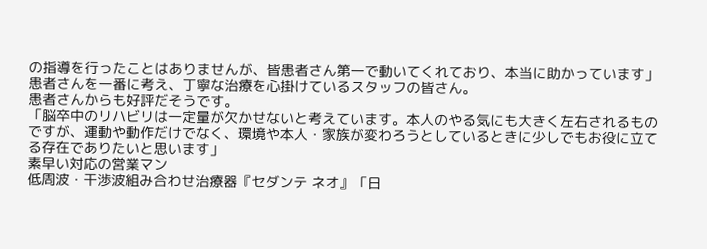の指導を行ったことはありませんが、皆患者さん第一で動いてくれており、本当に助かっています」
患者さんを一番に考え、丁寧な治療を心掛けているスタッフの皆さん。
患者さんからも好評だそうです。
「脳卒中のリハビリは一定量が欠かせないと考えています。本人のやる気にも大きく左右されるものですが、運動や動作だけでなく、環境や本人・家族が変わろうとしているときに少しでもお役に立てる存在でありたいと思います」
素早い対応の営業マン
低周波・干渉波組み合わせ治療器『セダンテ ネオ』「日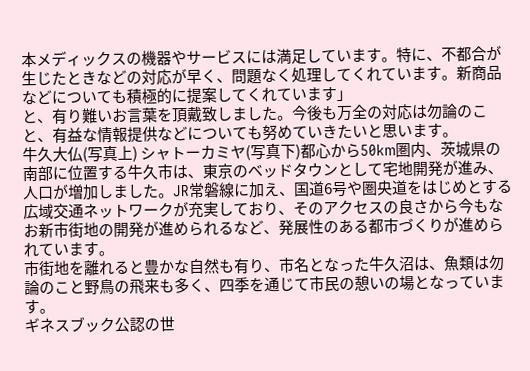本メディックスの機器やサービスには満足しています。特に、不都合が生じたときなどの対応が早く、問題なく処理してくれています。新商品などについても積極的に提案してくれています」
と、有り難いお言葉を頂戴致しました。今後も万全の対応は勿論のこと、有益な情報提供などについても努めていきたいと思います。
牛久大仏(写真上) シャトーカミヤ(写真下)都心から50km圏内、茨城県の南部に位置する牛久市は、東京のベッドタウンとして宅地開発が進み、人口が増加しました。JR常磐線に加え、国道6号や圏央道をはじめとする広域交通ネットワークが充実しており、そのアクセスの良さから今もなお新市街地の開発が進められるなど、発展性のある都市づくりが進められています。
市街地を離れると豊かな自然も有り、市名となった牛久沼は、魚類は勿論のこと野鳥の飛来も多く、四季を通じて市民の憩いの場となっています。
ギネスブック公認の世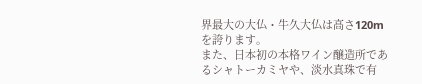界最大の大仏・牛久大仏は高さ120mを誇ります。
また、日本初の本格ワイン醸造所であるシャトーカミヤや、淡水真珠で有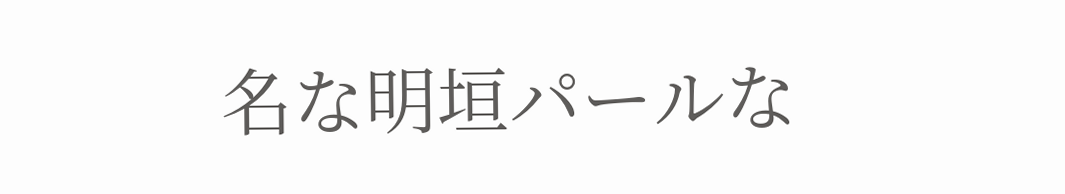名な明垣パールな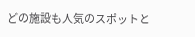どの施設も人気のスポットと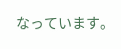なっています。